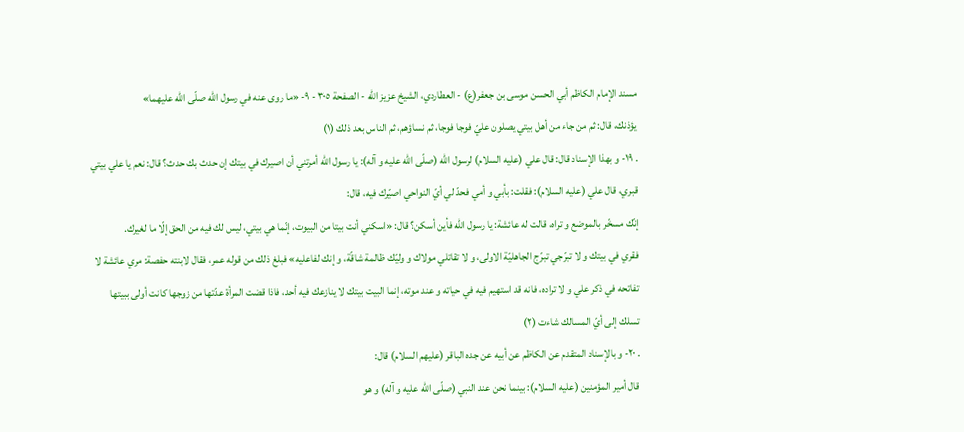مسند الإمام الكاظم أبي الحسن موسى بن جعفر(ع) - العطاردي، الشيخ عزيز الله - الصفحة ٣٠٥ - ٩- «ما روى عنه في رسول اللّه صلّى اللّه عليهما»
يؤذنك، قال: ثم من جاء من أهل بيتي يصلون عليّ فوجا فوجا، ثم نساؤهم، ثم الناس بعد ذلك (١)
. ١٩- و بهذا الإسناد قال: قال علي (عليه السلام) لرسول اللّه (صلّى اللّه عليه و آله): يا رسول اللّه أمرتني أن اصيرك في بيتك إن حدث بك حدث؟ قال: نعم يا علي بيتي قبري، قال علي (عليه السلام): فقلت: بأبي و أمي فحدّ لي أيّ النواحي اصيّرك فيه، قال:
إنّك مسخّر بالموضع و تراه، قالت له عائشة: يا رسول اللّه فأين أسكن؟ قال: «اسكني أنت بيتا من البيوت، إنّما هي بيتي، ليس لك فيه من الحق إلّا ما لغيرك.
فقري في بيتك و لا تبرّجي تبرّج الجاهليّة الاولى، و لا تقاتلي مولاك و وليّك ظالمة شاقّة، و إنك لفاعليه» فبلغ ذلك من قوله عمر، فقال لابنته حفصة: مري عائشة لا تفاتحه في ذكر علي و لا تراده، فانه قد استهيم فيه في حياته و عند موته، إنما البيت بيتك لا ينازعك فيه أحد، فاذا قضت المرأة عدّتها من زوجها كانت أولى ببيتها تسلك إلى أيّ المسالك شاءت (٢)
. ٢٠- و بالإسناد المتقدم عن الكاظم عن أبيه عن جده الباقر (عليهم السلام) قال:
قال أمير المؤمنين (عليه السلام): بينما نحن عند النبي (صلّى اللّه عليه و آله) و هو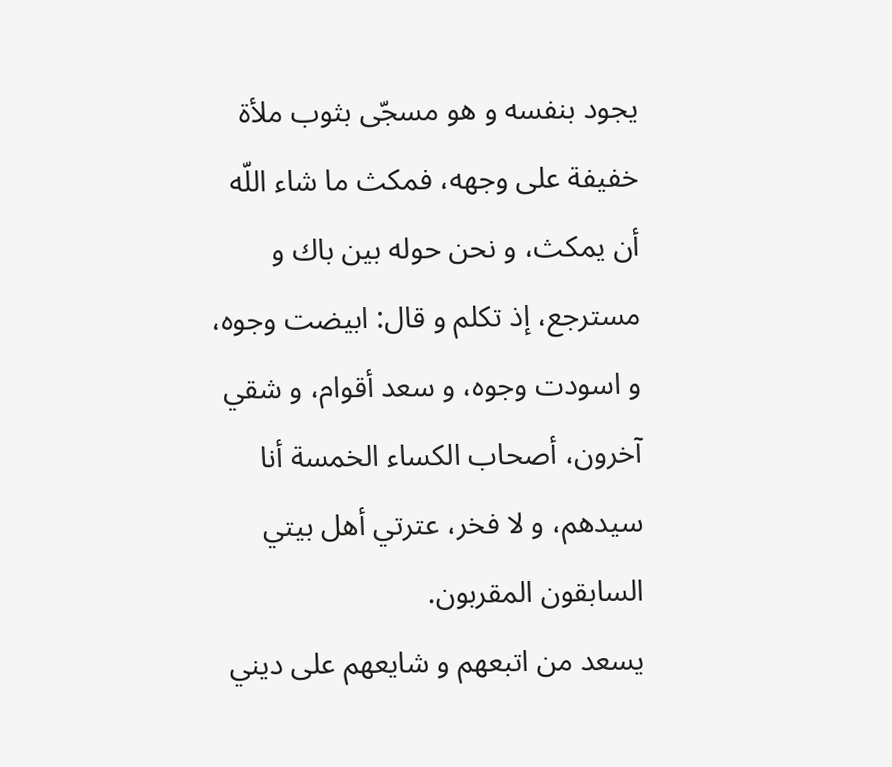يجود بنفسه و هو مسجّى بثوب ملأة خفيفة على وجهه، فمكث ما شاء اللّه أن يمكث، و نحن حوله بين باك و مسترجع، إذ تكلم و قال: ابيضت وجوه، و اسودت وجوه، و سعد أقوام، و شقي آخرون، أصحاب الكساء الخمسة أنا سيدهم، و لا فخر، عترتي أهل بيتي السابقون المقربون.
يسعد من اتبعهم و شايعهم على ديني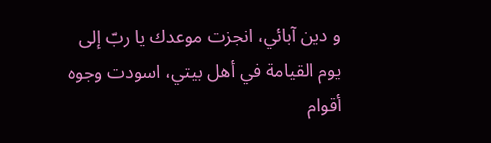و دين آبائي، انجزت موعدك يا ربّ إلى يوم القيامة في أهل بيتي، اسودت وجوه أقوام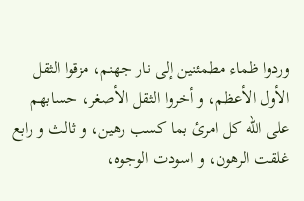وردوا ظماء مطمئنين إلى نار جهنم، مزقوا الثقل الأول الأعظم، و أخروا الثقل الأصغر، حسابهم على اللّه كل امرئ بما كسب رهين، و ثالث و رابع غلقت الرهون، و اسودت الوجوه،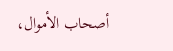أصحاب الأموال،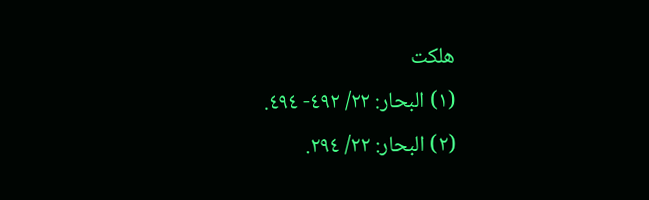هلكت
(١) البحار: ٢٢/ ٤٩٢- ٤٩٤.
(٢) البحار: ٢٢/ ٢٩٤.